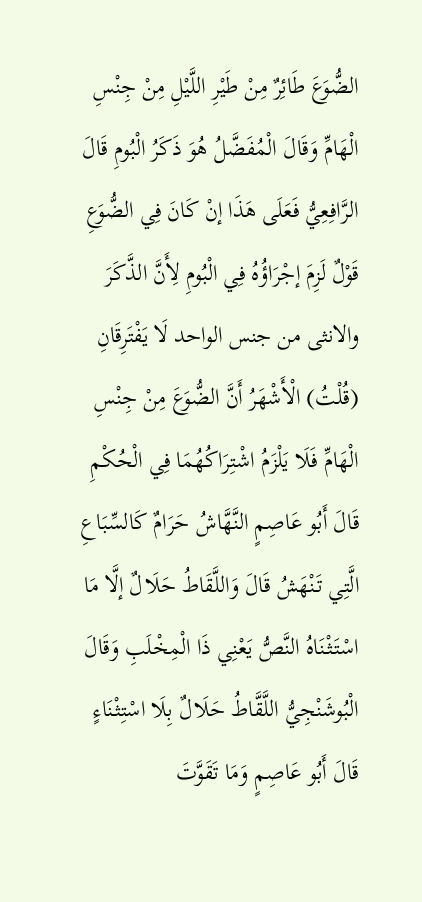الضُّوَعَ طَائِرٌ مِنْ طَيْرِ اللَّيْلِ مِنْ جِنْسِ الْهَامِّ وَقَالَ الْمُفَضَّلُ هُوَ ذَكَرُ الْبُومِ قَالَ الرَّافِعِيُّ فَعَلَى هَذَا إنْ كَانَ فِي الضُّوَعِ قَوْلٌ لَزِمَ إجْرَاؤُهُ فِي الْبُومِ لِأَنَّ الذَّكَرَ والانثى من جنس الواحد لَا يَفْتَرِقَانِ (قُلْتُ) الْأَشْهَرُ أَنَّ الضُّوَعَ مِنْ جِنْسِ الْهَامِّ فَلَا يَلْزَمُ اشْتِرَاكُهُمَا فِي الْحُكْمِ قَالَ أَبُو عَاصِمٍ النَّهَّاشُ حَرَامٌ كَالسِّبَاعِ الَّتِي تَنْهَشُ قَالَ وَاللَّقَاطُ حَلَالٌ إلَّا مَا اسْتَثْنَاهُ النَّصُّ يَعْنِي ذَا الْمِخْلَبِ وَقَالَ الْبُوشَنْجِيُّ اللَّقَّاطُ حَلَالٌ بِلَا اسْتِثْنَاءٍ قَالَ أَبُو عَاصِمٍ وَمَا تَقَوَّتَ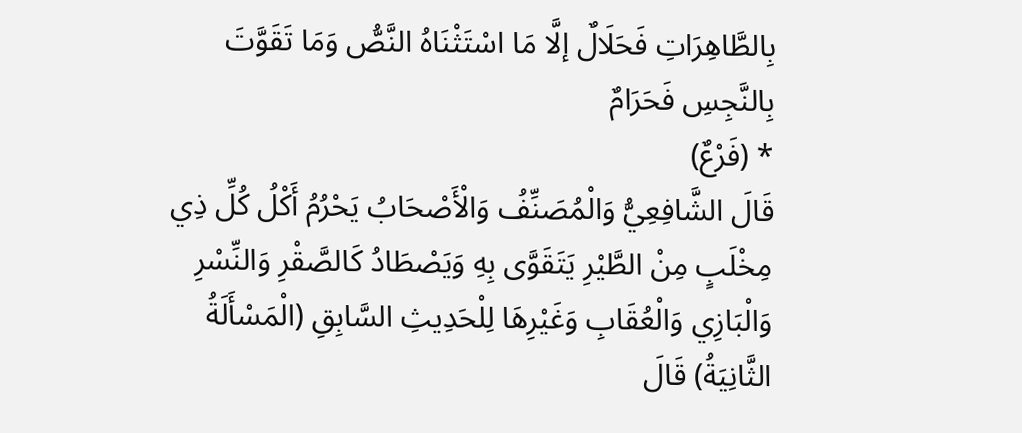بِالطَّاهِرَاتِ فَحَلَالٌ إلَّا مَا اسْتَثْنَاهُ النَّصُّ وَمَا تَقَوَّتَ بِالنَّجِسِ فَحَرَامٌ
* (فَرْعٌ)
قَالَ الشَّافِعِيُّ وَالْمُصَنِّفُ وَالْأَصْحَابُ يَحْرُمُ أَكْلُ كُلِّ ذِي مِخْلَبٍ مِنْ الطَّيْرِ يَتَقَوَّى بِهِ وَيَصْطَادُ كَالصَّقْرِ وَالنِّسْرِ وَالْبَازِي وَالْعُقَابِ وَغَيْرِهَا لِلْحَدِيثِ السَّابِقِ (الْمَسْأَلَةُ الثَّانِيَةُ) قَالَ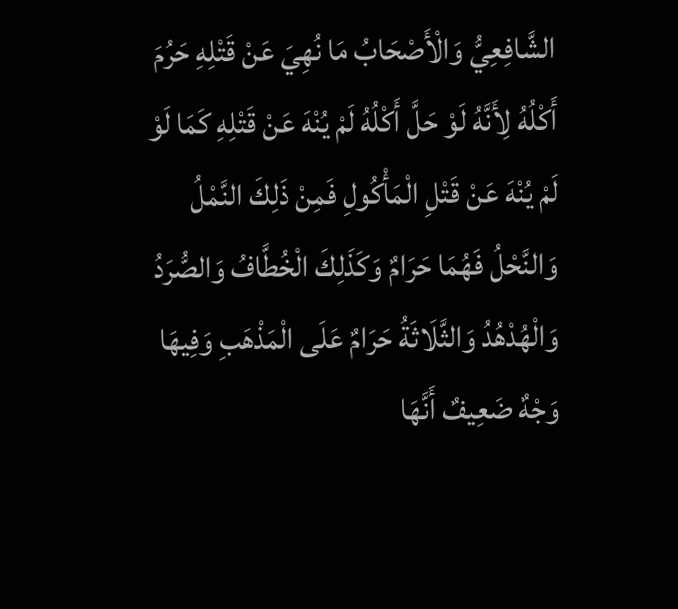الشَّافِعِيُّ وَالْأَصْحَابُ مَا نُهِيَ عَنْ قَتْلِهِ حَرُمَ أَكْلُهُ لِأَنَّهُ لَوْ حَلَّ أَكْلُهُ لَمْ يُنْهَ عَنْ قَتْلِهِ كَمَا لَوْ لَمْ يُنْهَ عَنْ قَتْلِ الْمَأْكُولِ فَمِنْ ذَلِكَ النَّمْلُ وَالنَّحْلُ فَهُمَا حَرَامٌ وَكَذَلِكَ الْخُطَّافُ وَالصُّرَدُ وَالْهُدْهُدُ وَالثَّلَاثَةُ حَرَامٌ عَلَى الْمَذْهَبِ وَفِيهَا وَجْهٌ ضَعِيفٌ أَنَّهَا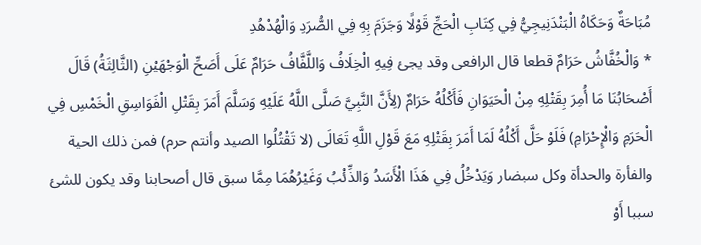مُبَاحَةٌ وَحَكَاهُ الْبَنْدَنِيجِيُّ فِي كِتَابِ الْحَجِّ قَوْلًا وَجَزَمَ بِهِ فِي الصُّرَدِ وَالْهُدْهُدِ
* وَالْخُفَّاشُ حَرَامٌ قطعا قال الرافعى وقد يجئ فِيهِ الْخِلَافُ وَاللَّفَّافُ حَرَامٌ عَلَى أَصَحِّ الْوَجْهَيْنِ (الثَّالِثَةُ) قَالَ أَصْحَابُنَا مَا أُمِرَ بِقَتْلِهِ مِنْ الْحَيَوَانِ فَأَكْلُهُ حَرَامٌ (لِأَنَّ النَّبِيَّ صَلَّى اللَّهُ عَلَيْهِ وَسَلَّمَ أَمَرَ بِقَتْلِ الْفَوَاسِقِ الْخَمْسِ فِي الْحَرَمِ وَالْإِحْرَامِ) فَلَوْ حَلَّ أَكْلُهُ لَمَا أَمَرَ بِقَتْلِهِ مَعَ قَوْلِ اللَّهِ تَعَالَى (لا تَقْتُلُوا الصيد وأنتم حرم) فمن ذلك الحية والفأرة والحدأة وكل سبضار وَيَدْخُلُ فِي هَذَا الْأَسَدُ وَالذِّئْبُ وَغَيْرُهُمَا مِمَّا سبق قال أصحابنا وقد يكون للشئ سببا أَوْ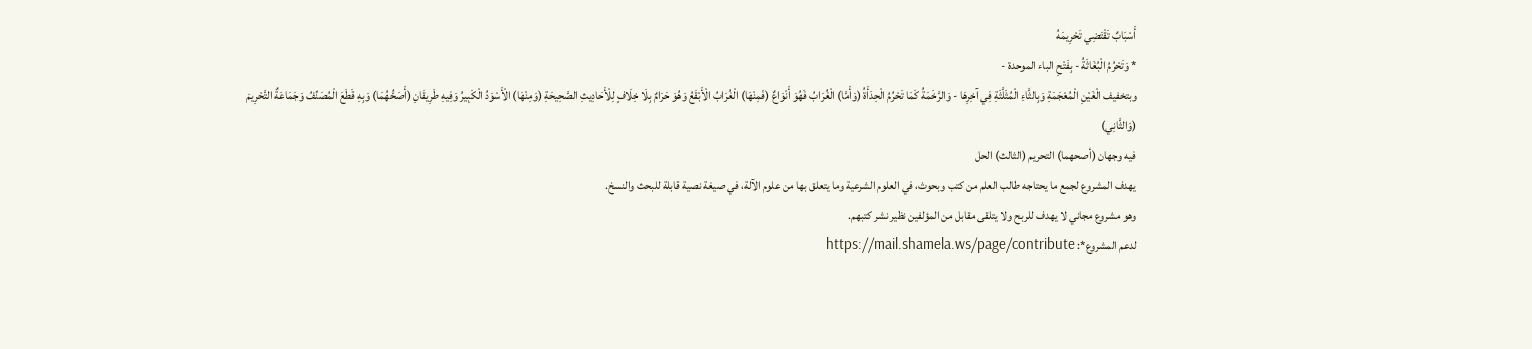أَسْبَابٌ تَقْتَضِي تَحْرِيمَهُ
* وَتَحْرُمُ الْبُغَاثَةُ - بِفَتْحِ الباء الموحدة -
وبتخفيف الْغَيْنِ الْمُعْجَمَةِ وَبِالثَّاءِ الْمُثَلَّثَةِ فِي آخِرِهَا - وَالرَّخَمَةُ كَمَا تَحْرُمُ الْحِدَأَةُ (وَأَمَّا) الْغُرَابُ فَهُوَ أَنْوَاعٌ (فَمِنْهَا) الْغُرَابُ الْأَبْقَعُ وَهُوَ حَرَامٌ بِلَا خِلَافٍ لِلْأَحَادِيثِ الصَّحِيحَةِ (وَمِنْهَا) الْأَسْوَدُ الْكَبِيرُ وَفِيهِ طَرِيقَانِ (أَصَحُّهُمَا) وَبِهِ قَطَعَ الْمُصَنِّفُ وَجَمَاعَةٌ التَّحْرِيمَ
(وَالثَّانِي)
فيه وجهان (أصحهما) التحريم (الثالث) الحل
يهدف المشروع لجمع ما يحتاجه طالب العلم من كتب وبحوث، في العلوم الشرعية وما يتعلق بها من علوم الآلة، في صيغة نصية قابلة للبحث والنسخ.
وهو مشروع مجاني لا يهدف للربح ولا يتلقى مقابل من المؤلفين نظير نشر كتبهم.
لدعم المشروع*: https://mail.shamela.ws/page/contribute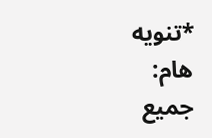*تنويه هام: جميع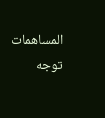المساهمات توجه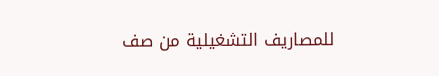للمصاريف التشغيلية من صف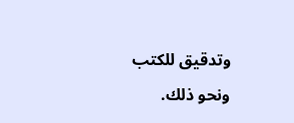وتدقيق للكتب ونحو ذلك.